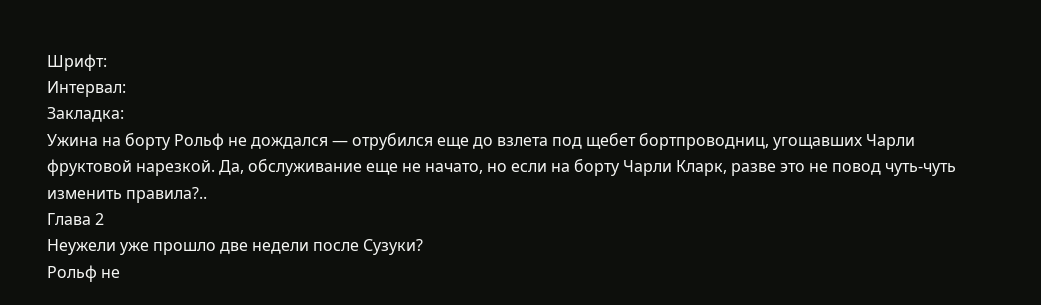Шрифт:
Интервал:
Закладка:
Ужина на борту Рольф не дождался — отрубился еще до взлета под щебет бортпроводниц, угощавших Чарли фруктовой нарезкой. Да, обслуживание еще не начато, но если на борту Чарли Кларк, разве это не повод чуть-чуть изменить правила?..
Глава 2
Неужели уже прошло две недели после Сузуки?
Рольф не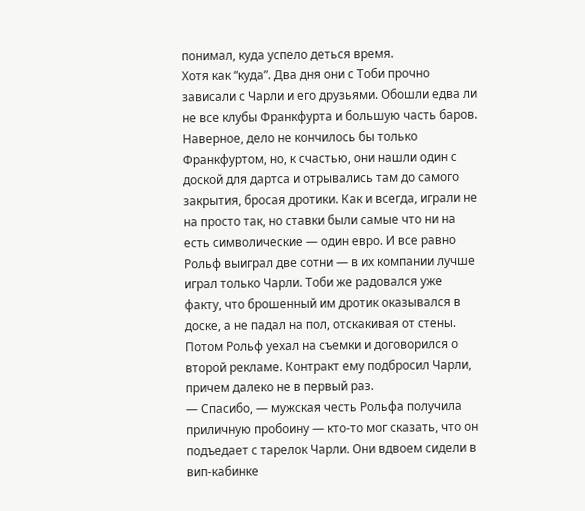понимал, куда успело деться время.
Хотя как “куда”. Два дня они с Тоби прочно зависали с Чарли и его друзьями. Обошли едва ли не все клубы Франкфурта и большую часть баров. Наверное, дело не кончилось бы только Франкфуртом, но, к счастью, они нашли один с доской для дартса и отрывались там до самого закрытия, бросая дротики. Как и всегда, играли не на просто так, но ставки были самые что ни на есть символические — один евро. И все равно Рольф выиграл две сотни — в их компании лучше играл только Чарли. Тоби же радовался уже факту, что брошенный им дротик оказывался в доске, а не падал на пол, отскакивая от стены.
Потом Рольф уехал на съемки и договорился о второй рекламе. Контракт ему подбросил Чарли, причем далеко не в первый раз.
— Спасибо, — мужская честь Рольфа получила приличную пробоину — кто-то мог сказать, что он подъедает с тарелок Чарли. Они вдвоем сидели в вип-кабинке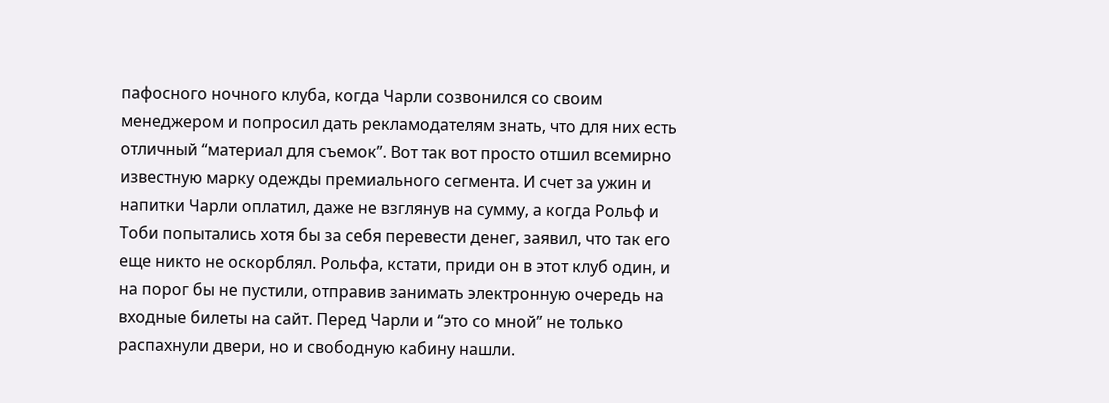пафосного ночного клуба, когда Чарли созвонился со своим менеджером и попросил дать рекламодателям знать, что для них есть отличный “материал для съемок”. Вот так вот просто отшил всемирно известную марку одежды премиального сегмента. И счет за ужин и напитки Чарли оплатил, даже не взглянув на сумму, а когда Рольф и Тоби попытались хотя бы за себя перевести денег, заявил, что так его еще никто не оскорблял. Рольфа, кстати, приди он в этот клуб один, и на порог бы не пустили, отправив занимать электронную очередь на входные билеты на сайт. Перед Чарли и “это со мной” не только распахнули двери, но и свободную кабину нашли.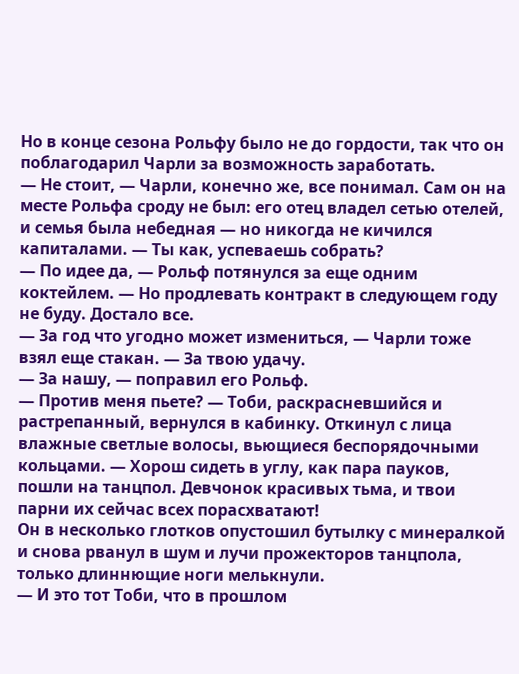Но в конце сезона Рольфу было не до гордости, так что он поблагодарил Чарли за возможность заработать.
— Не стоит, — Чарли, конечно же, все понимал. Сам он на месте Рольфа сроду не был: его отец владел сетью отелей, и семья была небедная — но никогда не кичился капиталами. — Ты как, успеваешь собрать?
— По идее да, — Рольф потянулся за еще одним коктейлем. — Но продлевать контракт в следующем году не буду. Достало все.
— За год что угодно может измениться, — Чарли тоже взял еще стакан. — За твою удачу.
— За нашу, — поправил его Рольф.
— Против меня пьете? — Тоби, раскрасневшийся и растрепанный, вернулся в кабинку. Откинул с лица влажные светлые волосы, вьющиеся беспорядочными кольцами. — Хорош сидеть в углу, как пара пауков, пошли на танцпол. Девчонок красивых тьма, и твои парни их сейчас всех порасхватают!
Он в несколько глотков опустошил бутылку с минералкой и снова рванул в шум и лучи прожекторов танцпола, только длиннющие ноги мелькнули.
— И это тот Тоби, что в прошлом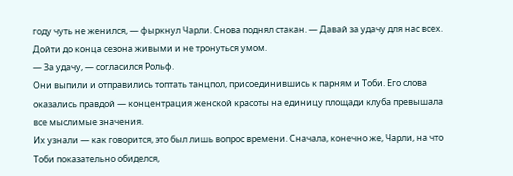году чуть не женился, — фыркнул Чарли. Снова поднял стакан. — Давай за удачу для нас всех. Дойти до конца сезона живыми и не тронуться умом.
— За удачу, — согласился Рольф.
Они выпили и отправились топтать танцпол, присоединившись к парням и Тоби. Его слова оказались правдой — концентрация женской красоты на единицу площади клуба превышала все мыслимые значения.
Их узнали — как говорится, это был лишь вопрос времени. Сначала, конечно же, Чарли, на что Тоби показательно обиделся,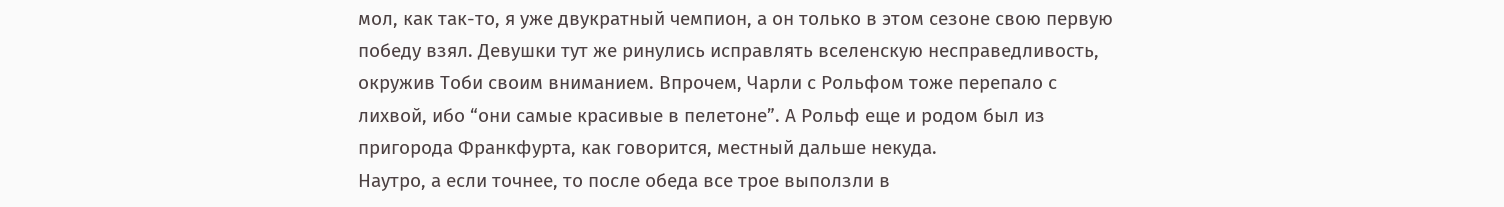мол, как так-то, я уже двукратный чемпион, а он только в этом сезоне свою первую победу взял. Девушки тут же ринулись исправлять вселенскую несправедливость, окружив Тоби своим вниманием. Впрочем, Чарли с Рольфом тоже перепало с лихвой, ибо “они самые красивые в пелетоне”. А Рольф еще и родом был из пригорода Франкфурта, как говорится, местный дальше некуда.
Наутро, а если точнее, то после обеда все трое выползли в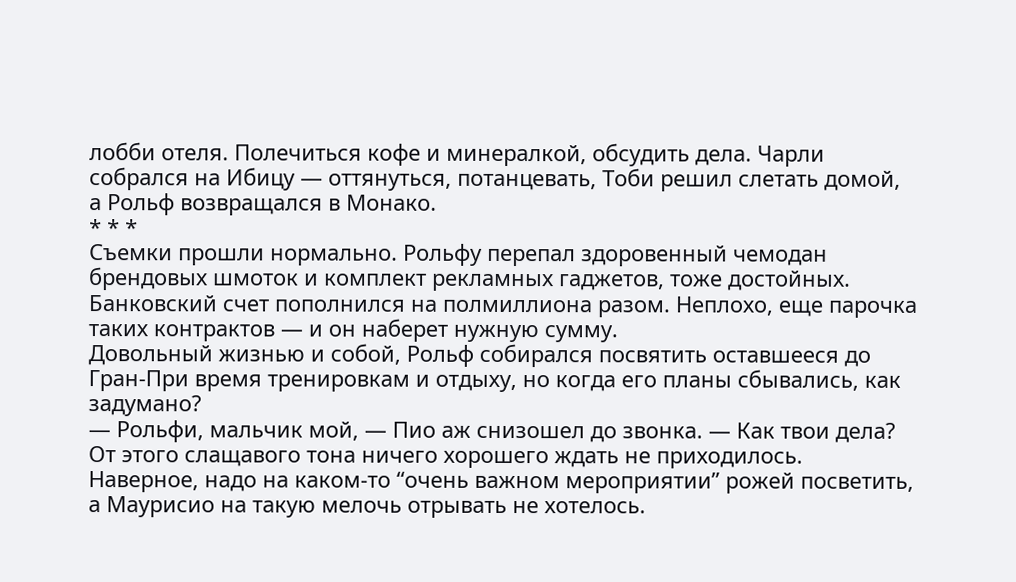лобби отеля. Полечиться кофе и минералкой, обсудить дела. Чарли собрался на Ибицу — оттянуться, потанцевать, Тоби решил слетать домой, а Рольф возвращался в Монако.
* * *
Съемки прошли нормально. Рольфу перепал здоровенный чемодан брендовых шмоток и комплект рекламных гаджетов, тоже достойных. Банковский счет пополнился на полмиллиона разом. Неплохо, еще парочка таких контрактов — и он наберет нужную сумму.
Довольный жизнью и собой, Рольф собирался посвятить оставшееся до Гран-При время тренировкам и отдыху, но когда его планы сбывались, как задумано?
— Рольфи, мальчик мой, — Пио аж снизошел до звонка. — Как твои дела?
От этого слащавого тона ничего хорошего ждать не приходилось. Наверное, надо на каком-то “очень важном мероприятии” рожей посветить, а Маурисио на такую мелочь отрывать не хотелось.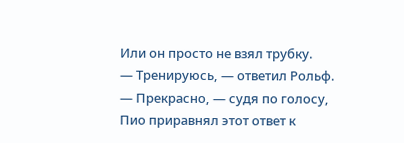Или он просто не взял трубку.
— Тренируюсь, — ответил Рольф.
— Прекрасно, — судя по голосу, Пио приравнял этот ответ к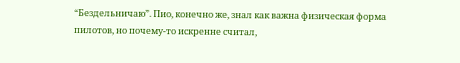“Бездельничаю”. Пио, конечно же, знал как важна физическая форма пилотов, но почему-то искренне считал,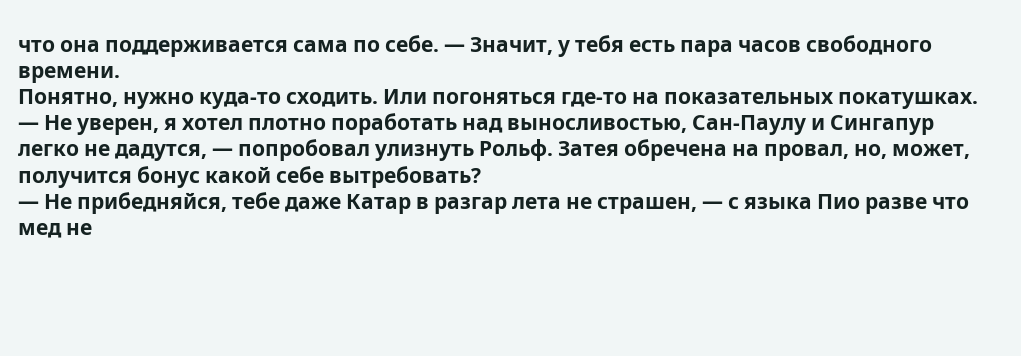что она поддерживается сама по себе. — Значит, у тебя есть пара часов свободного времени.
Понятно, нужно куда-то сходить. Или погоняться где-то на показательных покатушках.
— Не уверен, я хотел плотно поработать над выносливостью, Сан-Паулу и Сингапур легко не дадутся, — попробовал улизнуть Рольф. Затея обречена на провал, но, может, получится бонус какой себе вытребовать?
— Не прибедняйся, тебе даже Катар в разгар лета не страшен, — с языка Пио разве что мед не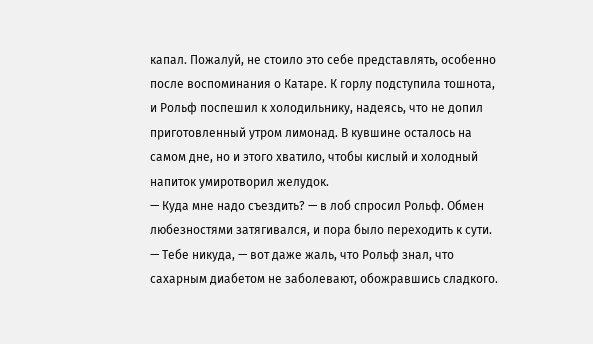капал. Пожалуй, не стоило это себе представлять, особенно после воспоминания о Катаре. К горлу подступила тошнота, и Рольф поспешил к холодильнику, надеясь, что не допил приготовленный утром лимонад. В кувшине осталось на самом дне, но и этого хватило, чтобы кислый и холодный напиток умиротворил желудок.
— Куда мне надо съездить? — в лоб спросил Рольф. Обмен любезностями затягивался, и пора было переходить к сути.
— Тебе никуда, — вот даже жаль, что Рольф знал, что сахарным диабетом не заболевают, обожравшись сладкого.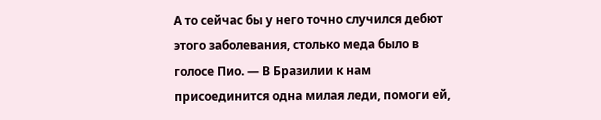А то сейчас бы у него точно случился дебют этого заболевания, столько меда было в голосе Пио. — В Бразилии к нам присоединится одна милая леди, помоги ей,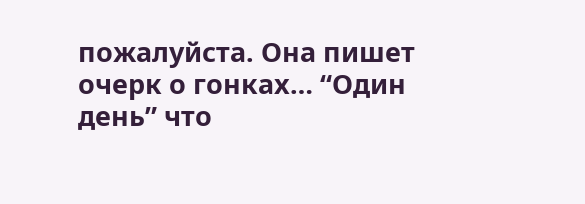пожалуйста. Она пишет очерк о гонках… “Один день” что